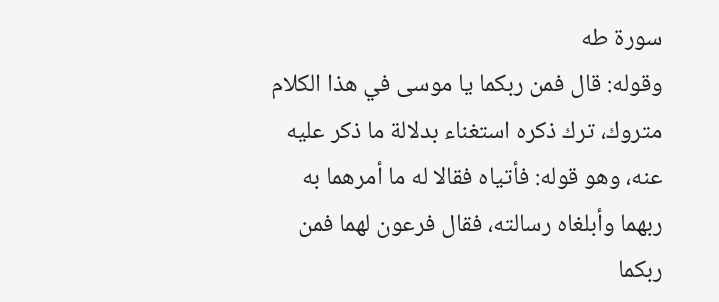سورة طه
وقوله: قال فمن ربكما يا موسى في هذا الكلام متروك، ترك ذكره استغناء بدلالة ما ذكر عليه عنه، وهو قوله: فأتياه فقالا له ما أمرهما به ربهما وأبلغاه رسالته، فقال فرعون لهما فمن ربكما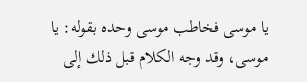يا موسى فخاطب موسى وحده بقوله: يا موسى، وقد وجه الكلام قبل ذلك إلى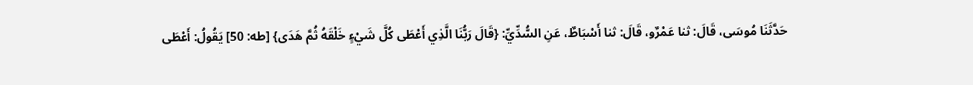حَدَّثَنَا مُوسَى، قَالَ: ثنا عَمْرٌو، قَالَ: ثنا أَسْبَاطٌ، عَنِ السُّدِّيِّ: {قَالَ رَبُّنَا الَّذِي أَعْطَى كُلَّ شَيْءٍ خَلْقَهُ ثُمَّ هَدَى} [طه: 50] يَقُولُ: أَعْطَى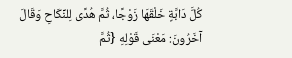كُلَّ دَابَّةٍ خَلْقَهَا زَوْجًا، ثُمَّ هُدًى لِلنِّكَاحِ وَقَالَ آخَرُونَ: مَعْنَى قَوْلِهِ {ثُمَّ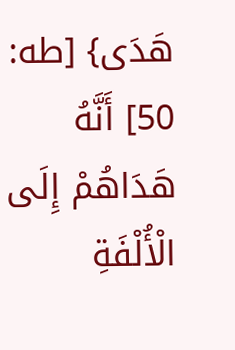هَدَى} [طه: 50] أَنَّهُ هَدَاهُمْ إِلَى الْأُلْفَةِ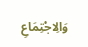وَالِاجْتِمَاعِ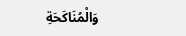وَالْمُنَاكَحَةِ